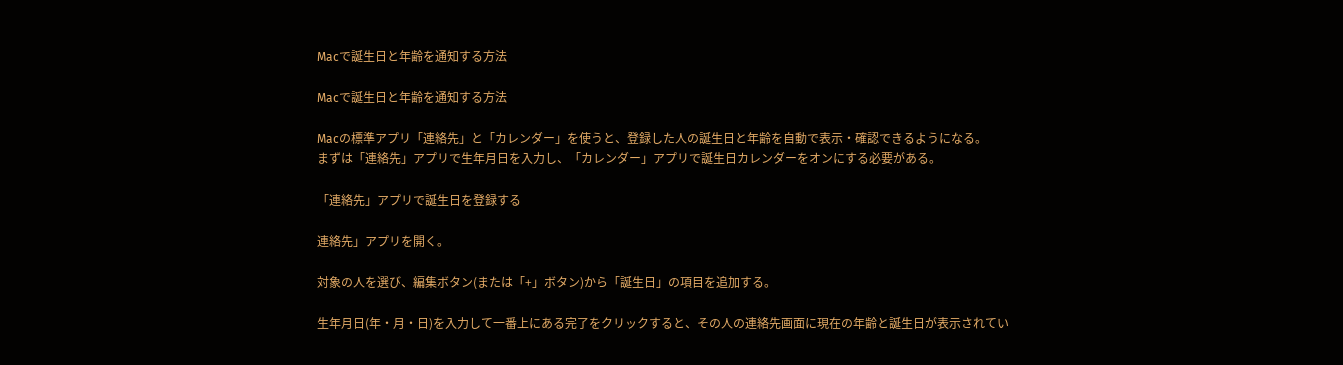Macで誕生日と年齢を通知する方法

Macで誕生日と年齢を通知する方法

Macの標準アプリ「連絡先」と「カレンダー」を使うと、登録した人の誕生日と年齢を自動で表示・確認できるようになる。
まずは「連絡先」アプリで生年月日を入力し、「カレンダー」アプリで誕生日カレンダーをオンにする必要がある。

「連絡先」アプリで誕生日を登録する

連絡先」アプリを開く。

対象の人を選び、編集ボタン(または「+」ボタン)から「誕生日」の項目を追加する。

生年月日(年・月・日)を入力して一番上にある完了をクリックすると、その人の連絡先画面に現在の年齢と誕生日が表示されてい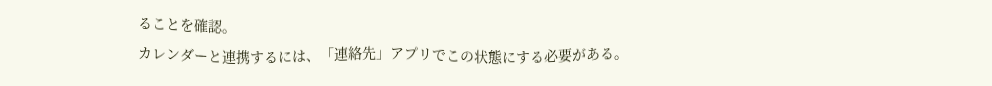ることを確認。
カレンダーと連携するには、「連絡先」アプリでこの状態にする必要がある。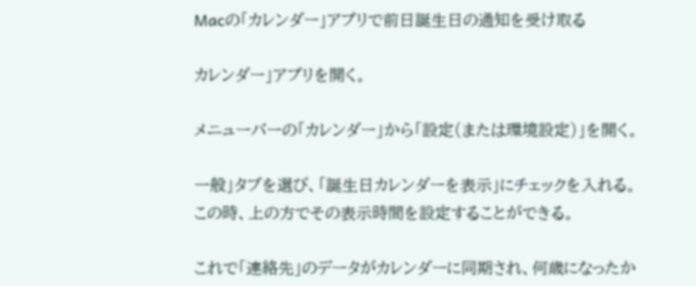Macの「カレンダー」アプリで前日誕生日の通知を受け取る

カレンダー」アプリを開く。

メニューバーの「カレンダー」から「設定(または環境設定)」を開く。

一般」タブを選び、「誕生日カレンダーを表示」にチェックを入れる。
この時、上の方でその表示時間を設定することができる。

これで「連絡先」のデータがカレンダーに同期され、何歳になったか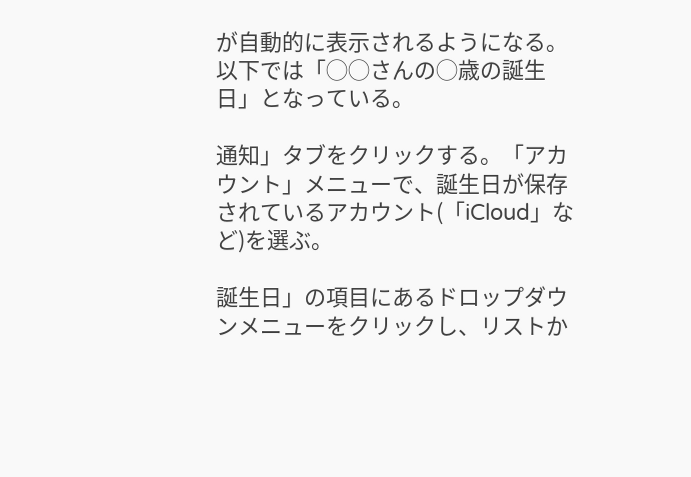が自動的に表示されるようになる。
以下では「◯◯さんの◯歳の誕生日」となっている。

通知」タブをクリックする。「アカウント」メニューで、誕生日が保存されているアカウント(「iCloud」など)を選ぶ。

誕生日」の項目にあるドロップダウンメニューをクリックし、リストか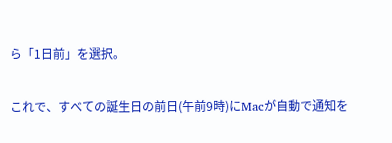ら「1日前」を選択。

これで、すべての誕生日の前日(午前9時)にMacが自動で通知を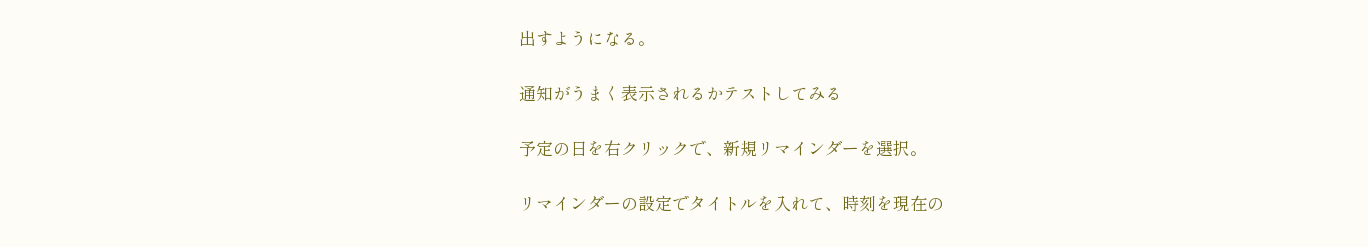出すようになる。

通知がうまく表示されるかテストしてみる

予定の日を右クリックで、新規リマインダーを選択。

リマインダーの設定でタイトルを入れて、時刻を現在の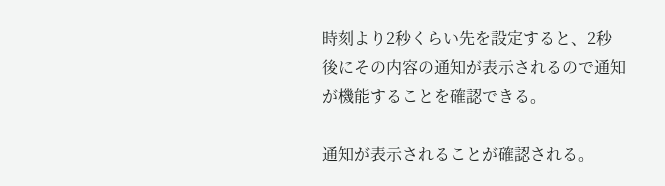時刻より2秒くらい先を設定すると、2秒後にその内容の通知が表示されるので通知が機能することを確認できる。

通知が表示されることが確認される。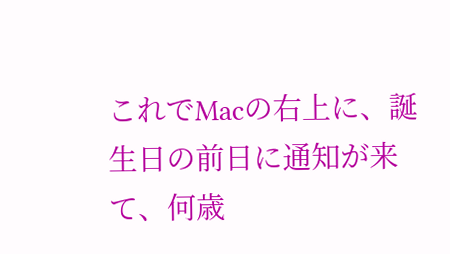これでMacの右上に、誕生日の前日に通知が来て、何歳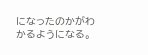になったのかがわかるようになる。